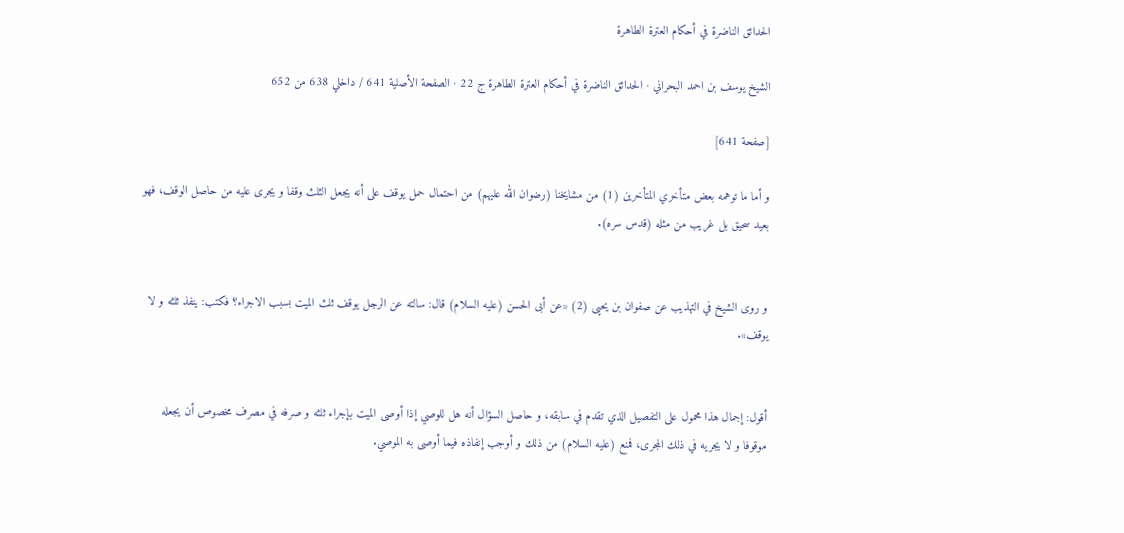الحدائق الناضرة في أحكام العترة الطاهرة

الشيخ يوسف بن احمد البحراني · الحدائق الناضرة في أحكام العترة الطاهرة ج 22 · الصفحة الأصلية 641 / داخلي 638 من 652

[صفحة 641]

و أما ما توهمه بعض متأخري المتأخرين (1) من مشايخنا (رضوان الله عليهم) من احتمال حمل يوقف على أنه يجعل الثلث وقفا و يجرى عليه من حاصل الوقف، فهو بعيد سحيق بل غريب من مثله (قدس سره).


و روى الشيخ في التهذيب عن صفوان بن يحيى (2) «عن أبى الحسن (عليه السلام) قال: سالته عن الرجل يوقف ثلث الميت بسبب الاجراء؟ فكتب: ينفذ ثلثه و لا يوقف».


أقول: إجمال هذا محمول على التفصيل الذي تقدم في سابقه، و حاصل السؤال أنه هل للوصي إذا أوصى الميت بإجراء ثلثه و صرفه في مصرف مخصوص أن يجعله موقوفا و لا يجريه في ذلك المجرى، فمنع (عليه السلام) من ذلك و أوجب إنفاذه فيما أوصى به الموصي.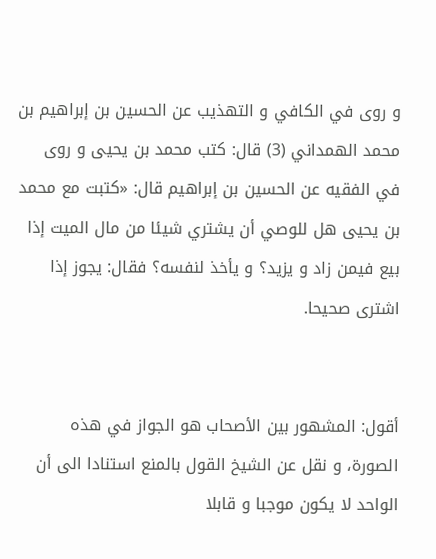و روى في الكافي و التهذيب عن الحسين بن إبراهيم بن محمد الهمداني (3) قال: كتب محمد بن يحيى و روى في الفقيه عن الحسين بن إبراهيم قال: «كتبت مع محمد بن يحيى هل للوصي أن يشتري شيئا من مال الميت إذا بيع فيمن زاد و يزيد؟ و يأخذ لنفسه؟ فقال: يجوز إذا اشترى صحيحا.


أقول: المشهور بين الأصحاب هو الجواز في هذه الصورة، و نقل عن الشيخ القول بالمنع استنادا الى أن الواحد لا يكون موجبا و قابلا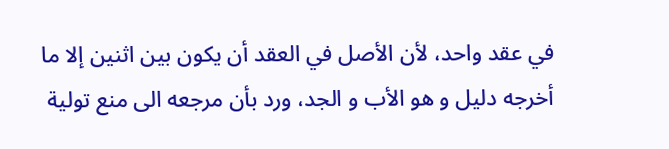في عقد واحد، لأن الأصل في العقد أن يكون بين اثنين إلا ما أخرجه دليل و هو الأب و الجد، ورد بأن مرجعه الى منع تولية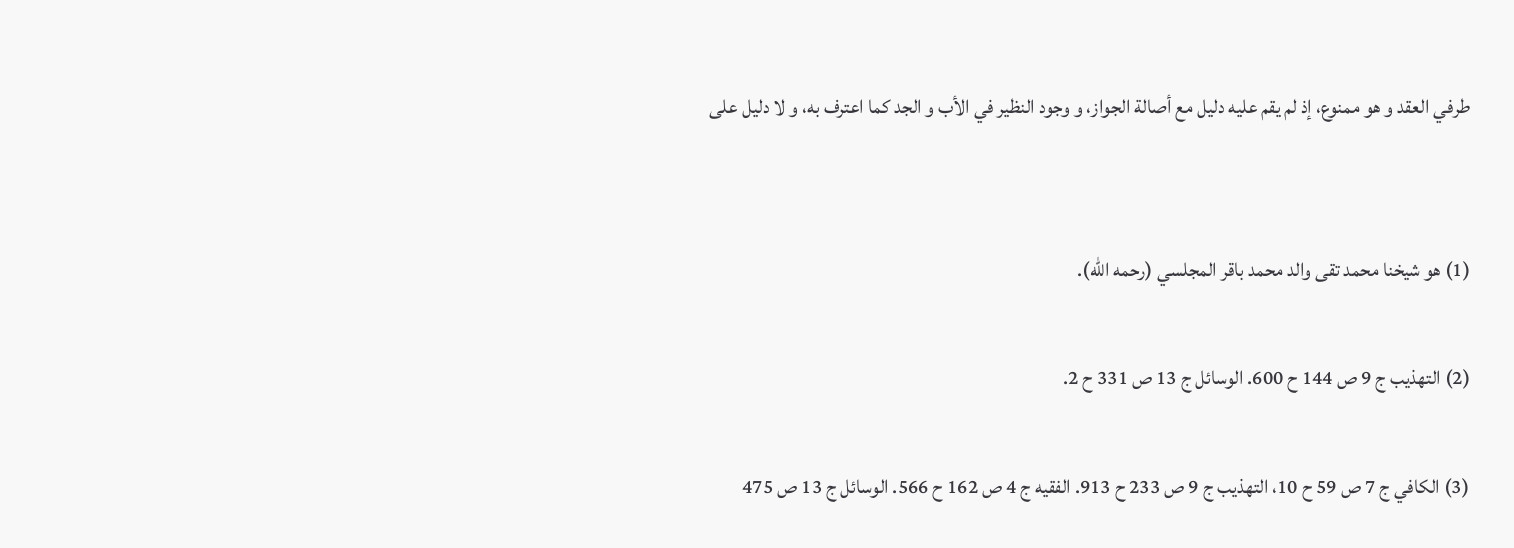طرفي العقد و هو ممنوع، إذ لم يقم عليه دليل مع أصالة الجواز، و وجود النظير في الأب و الجد كما اعترف به، و لا دليل على


(1) هو شيخنا محمد تقى والد محمد باقر المجلسي (رحمه الله).

(2) التهذيب ج 9 ص 144 ح 600. الوسائل ج 13 ص 331 ح 2.

(3) الكافي ج 7 ص 59 ح 10، التهذيب ج 9 ص 233 ح 913. الفقيه ج 4 ص 162 ح 566. الوسائل ج 13 ص 475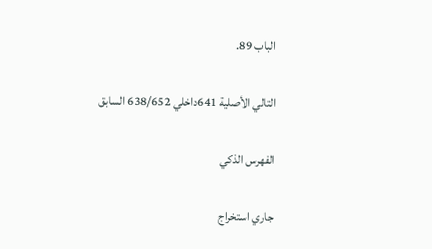الباب 89.

التالي الأصلية 641داخلي 638/652 السابق

الفهرس الذكي

جاري استخراج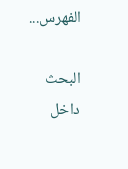الفهرس...

البحث داخل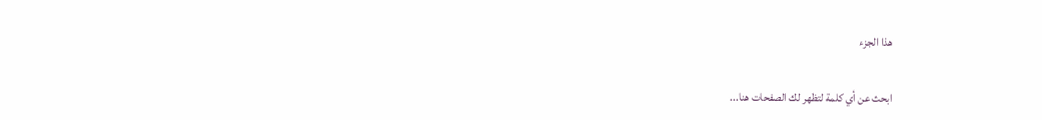هذا الجزء

ابحث عن أي كلمة لتظهر لك الصفحات هنا...